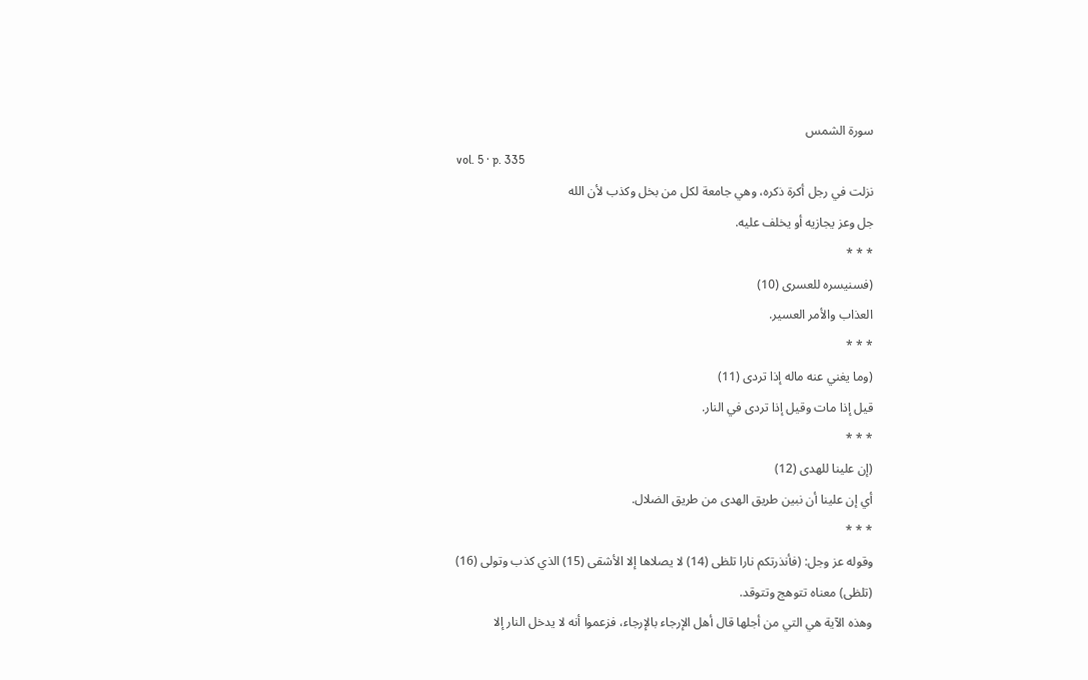سورة الشمس
vol. 5 · p. 335
نزلت في رجل أكرة ذكره، وهي جامعة لكل من بخل وكذب لأن الله
جل وعز يجازيه أو يخلف عليه.
* * *
(فسنيسره للعسرى (10)
العذاب والأمر العسير.
* * *
(وما يغني عنه ماله إذا تردى (11)
قيل إذا مات وقيل إذا تردى في النار.
* * *
(إن علينا للهدى (12)
أي إن علينا أن نبين طريق الهدى من طريق الضلال.
* * *
وقوله عز وجل: (فأنذرتكم نارا تلظى (14) لا يصلاها إلا الأشقى (15) الذي كذب وتولى (16)
(تلظى) معناه تتوهج وتتوقد.
وهذه الآية هي التي من أجلها قال أهل الإرجاء بالإرجاء، فزعموا أنه لا يدخل النار إلا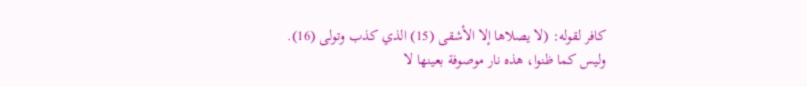كافر لقوله: (لا يصلاها إلا الأشقى (15) الذي كذب وتولى (16).
وليس كما ظنوا، هذه نار موصوفة بعينها لا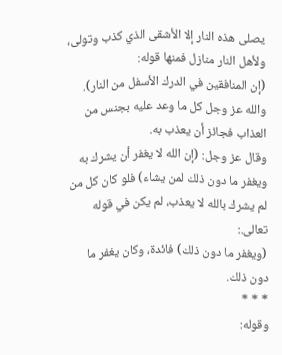يصلى هذه النار إلا الأشقى الذي كذب وتولى، ولأهل النار منازل فمنها قوله:
(إن المنافقين في الدرك الأسفل من النار).
والله عز وجل كل ما وعد عليه بجنس من العذاب فجائز أن يعذب به.
وقال عز وجل: (إن الله لا يغفر أن يشرك به ويغفر ما دون ذلك لمن يشاء) فلو كان كل من لم يشرك بالله لا يعذب، لم يكن في قوله تعالى.:
(ويغفر ما دون ذلك) فائدة، وكان يغفر ما دون ذلك.
* * *
وقوله: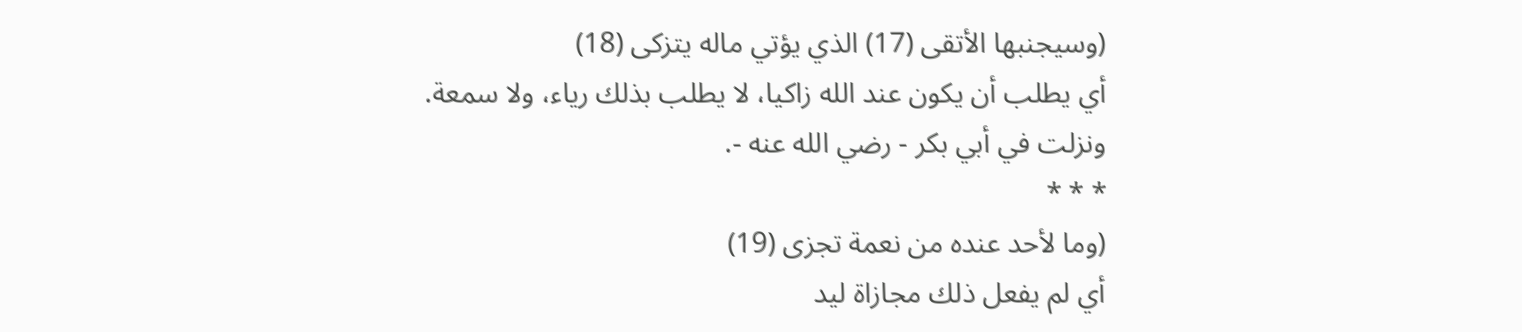(وسيجنبها الأتقى (17) الذي يؤتي ماله يتزكى (18)
أي يطلب أن يكون عند الله زاكيا، لا يطلب بذلك رياء، ولا سمعة.
ونزلت في أبي بكر - رضي الله عنه -.
* * *
(وما لأحد عنده من نعمة تجزى (19)
أي لم يفعل ذلك مجازاة ليد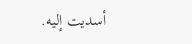أسديت إليه.